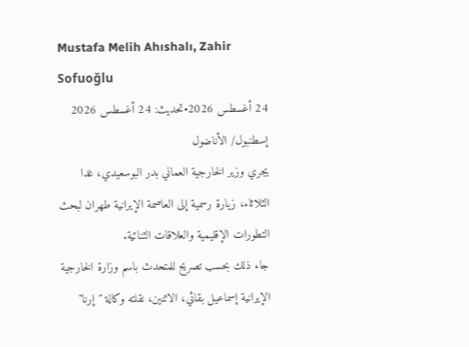Mustafa Melih Ahıshalı, Zahir Sofuoğlu
24 أغسطس 2026•تحديث: 24 أغسطس 2026
إسطنبول/ الأناضول
يجري وزير الخارجية العماني بدر البوسعيدي، غدا الثلاثاء، زيارة رسمية إلى العاصمة الإيرانية طهران لبحث التطورات الإقليمية والعلاقات الثنائية.
جاء ذلك بحسب تصريح للمتحدث باسم وزارة الخارجية الإيرانية إسماعيل بقائي، الاثنين، نقلته وكالة "إرنا"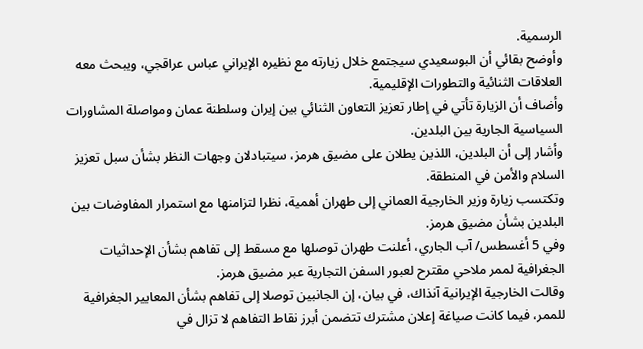الرسمية.
وأوضح بقائي أن البوسعيدي سيجتمع خلال زيارته مع نظيره الإيراني عباس عراقجي، ويبحث معه العلاقات الثنائية والتطورات الإقليمية.
وأضاف أن الزيارة تأتي في إطار تعزيز التعاون الثنائي بين إيران وسلطنة عمان ومواصلة المشاورات السياسية الجارية بين البلدين.
وأشار إلى أن البلدين، اللذين يطلان على مضيق هرمز، سيتبادلان وجهات النظر بشأن سبل تعزيز السلام والأمن في المنطقة.
وتكتسب زيارة وزير الخارجية العماني إلى طهران أهمية، نظرا لتزامنها مع استمرار المفاوضات بين البلدين بشأن مضيق هرمز.
وفي 5 أغسطس/ آب الجاري، أعلنت طهران توصلها مع مسقط إلى تفاهم بشأن الإحداثيات الجغرافية لممر ملاحي مقترح لعبور السفن التجارية عبر مضيق هرمز.
وقالت الخارجية الإيرانية آنذاك، في بيان، إن الجانبين توصلا إلى تفاهم بشأن المعايير الجغرافية للممر، فيما كانت صياغة إعلان مشترك تتضمن أبرز نقاط التفاهم لا تزال في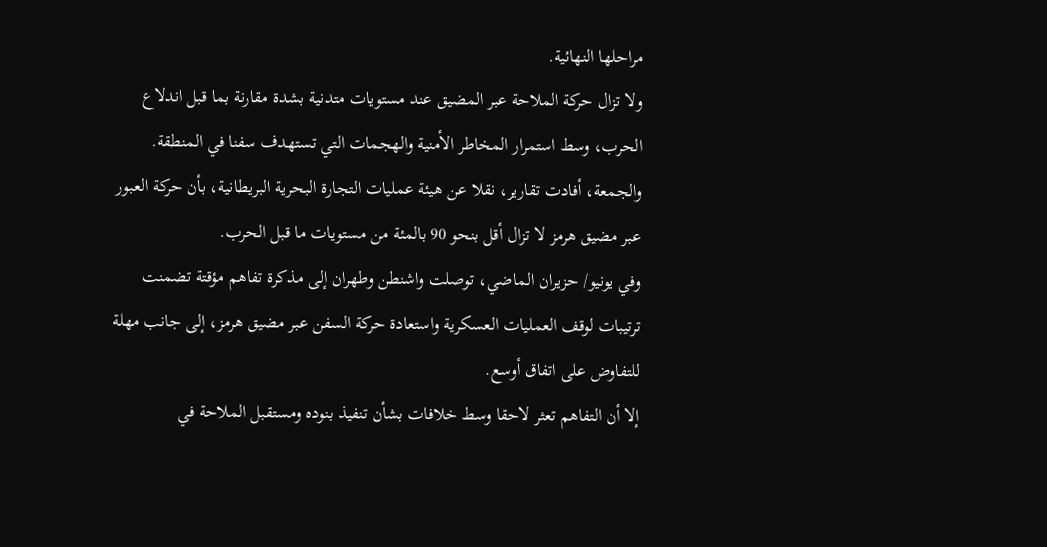مراحلها النهائية.
ولا تزال حركة الملاحة عبر المضيق عند مستويات متدنية بشدة مقارنة بما قبل اندلاع الحرب، وسط استمرار المخاطر الأمنية والهجمات التي تستهدف سفنا في المنطقة.
والجمعة، أفادت تقارير، نقلا عن هيئة عمليات التجارة البحرية البريطانية، بأن حركة العبور عبر مضيق هرمز لا تزال أقل بنحو 90 بالمئة من مستويات ما قبل الحرب.
وفي يونيو/ حزيران الماضي، توصلت واشنطن وطهران إلى مذكرة تفاهم مؤقتة تضمنت ترتيبات لوقف العمليات العسكرية واستعادة حركة السفن عبر مضيق هرمز، إلى جانب مهلة للتفاوض على اتفاق أوسع.
إلا أن التفاهم تعثر لاحقا وسط خلافات بشأن تنفيذ بنوده ومستقبل الملاحة في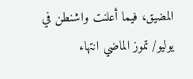المضيق، فيما أعلنت واشنطن في يوليو/ تموز الماضي انتهاء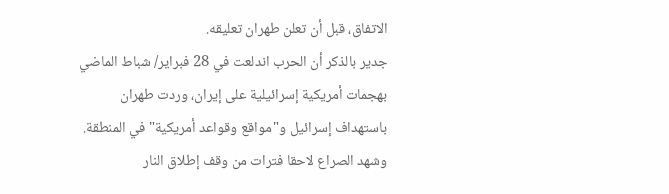الاتفاق، قبل أن تعلن طهران تعليقه.
جدير بالذكر أن الحرب اندلعت في 28 فبراير/ شباط الماضي بهجمات أمريكية إسرائيلية على إيران، وردت طهران باستهداف إسرائيل و"مواقع وقواعد أمريكية" في المنطقة.
وشهد الصراع لاحقا فترات من وقف إطلاق النار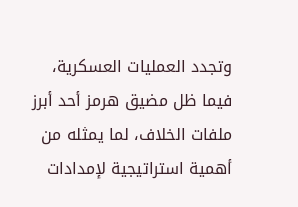وتجدد العمليات العسكرية، فيما ظل مضيق هرمز أحد أبرز ملفات الخلاف، لما يمثله من أهمية استراتيجية لإمدادات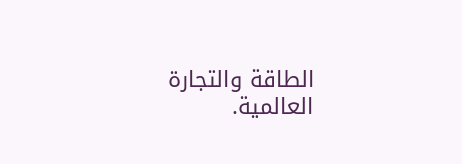الطاقة والتجارة العالمية.